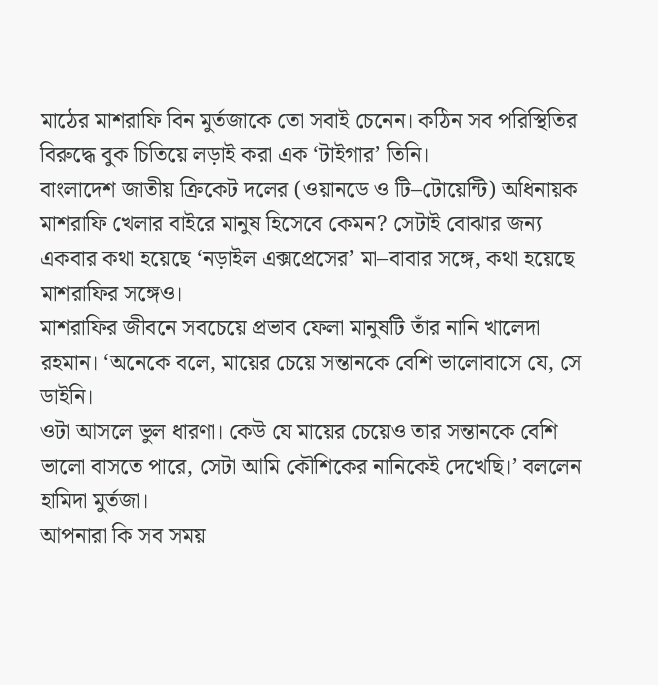মাঠের মাশরাফি বিন মুর্তজাকে তো সবাই চেনেন। কঠিন সব পরিস্থিতির বিরুদ্ধে বুক চিতিয়ে লড়াই করা এক ‘টাইগার’ তিনি।
বাংলাদেশ জাতীয় ক্রিকেট দলের (ওয়ানডে ও টি–টোয়েন্টি) অধিনায়ক মাশরাফি খেলার বাইরে মানুষ হিসেবে কেমন? সেটাই বোঝার জন্য একবার কথা হয়েছে ‘নড়াইল এক্সপ্রেসের’ মা–বাবার সঙ্গে, কথা হয়েছে মাশরাফির সঙ্গেও।
মাশরাফির জীবনে সবচেয়ে প্রভাব ফেলা মানুষটি তাঁর নানি খালেদা রহমান। ‘অনেকে বলে, মায়ের চেয়ে সন্তানকে বেশি ভালোবাসে যে, সে ডাইনি।
ওটা আসলে ভুল ধারণা। কেউ যে মায়ের চেয়েও তার সন্তানকে বেশি ভালো বাসতে পারে, সেটা আমি কৌশিকের নানিকেই দেখেছি।’ বললেন হামিদা মুর্তজা।
আপনারা কি সব সময়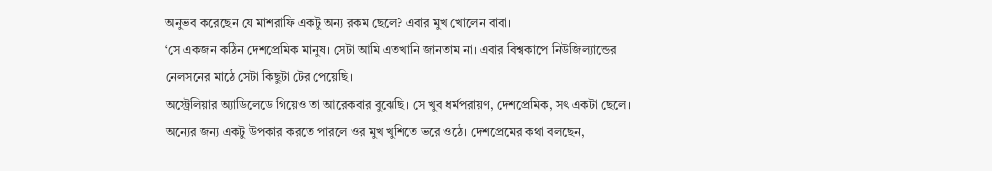অনুভব করেছেন যে মাশরাফি একটু অন্য রকম ছেলে? এবার মুখ খোলেন বাবা।
‘সে একজন কঠিন দেশপ্রেমিক মানুষ। সেটা আমি এতখানি জানতাম না। এবার বিশ্বকাপে নিউজিল্যান্ডের নেলসনের মাঠে সেটা কিছুটা টের পেয়েছি।
অস্ট্রেলিয়ার অ্যাডিলেডে গিয়েও তা আরেকবার বুঝেছি। সে খুব ধর্মপরায়ণ, দেশপ্রেমিক, সৎ একটা ছেলে। অন্যের জন্য একটু উপকার করতে পারলে ওর মুখ খুশিতে ভরে ওঠে। দেশপ্রেমের কথা বলছেন,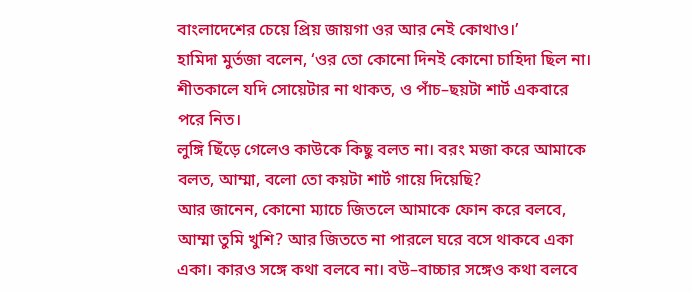বাংলাদেশের চেয়ে প্রিয় জায়গা ওর আর নেই কোথাও।’
হামিদা মুর্তজা বলেন, ‘ওর তো কোনো দিনই কোনো চাহিদা ছিল না। শীতকালে যদি সোয়েটার না থাকত, ও পাঁচ–ছয়টা শার্ট একবারে পরে নিত।
লুঙ্গি ছিঁড়ে গেলেও কাউকে কিছু বলত না। বরং মজা করে আমাকে বলত, আম্মা, বলো তো কয়টা শার্ট গায়ে দিয়েছি?
আর জানেন, কোনো ম্যাচে জিতলে আমাকে ফোন করে বলবে, আম্মা তুমি খুশি? আর জিততে না পারলে ঘরে বসে থাকবে একা একা। কারও সঙ্গে কথা বলবে না। বউ–বাচ্চার সঙ্গেও কথা বলবে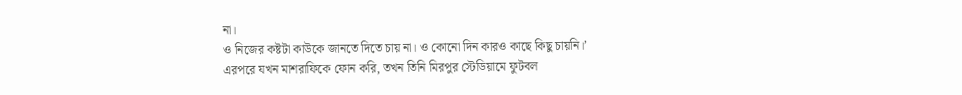না।
ও নিজের কষ্টটা কাউকে জানতে দিতে চায় না। ও কোনো দিন কারও কাছে কিছু চায়নি।’
এরপরে যখন মাশরাফিকে ফোন করি, তখন তিনি মিরপুর স্টেডিয়ামে ফুটবল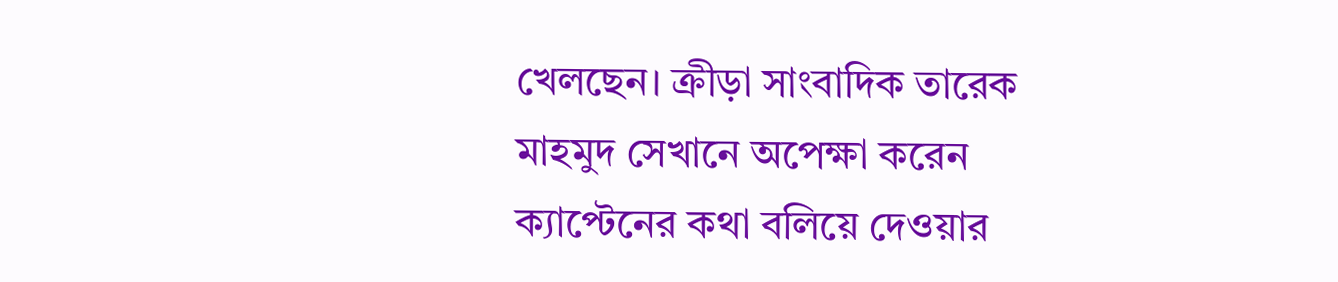খেলছেন। ক্রীড়া সাংবাদিক তারেক মাহমুদ সেখানে অপেক্ষা করেন ক্যাপ্টেনের কথা বলিয়ে দেওয়ার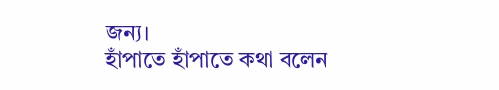জন্য।
হাঁপাতে হাঁপাতে কথা বলেন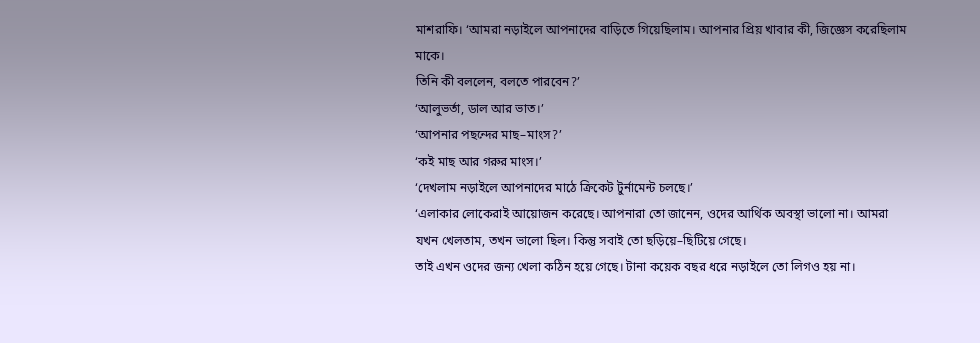মাশরাফি। ‘আমরা নড়াইলে আপনাদের বাড়িতে গিয়েছিলাম। আপনার প্রিয় খাবার কী, জিজ্ঞেস করেছিলাম মাকে।
তিনি কী বললেন, বলতে পারবেন?’
‘আলুভর্তা, ডাল আর ভাত।’
‘আপনার পছন্দের মাছ–মাংস?’
‘কই মাছ আর গরুর মাংস।’
‘দেখলাম নড়াইলে আপনাদের মাঠে ক্রিকেট টুর্নামেন্ট চলছে।’
‘এলাকার লোকেরাই আয়োজন করেছে। আপনারা তো জানেন, ওদের আর্থিক অবস্থা ভালো না। আমরা যখন খেলতাম, তখন ভালো ছিল। কিন্তু সবাই তো ছড়িয়ে–ছিটিয়ে গেছে।
তাই এখন ওদের জন্য খেলা কঠিন হয়ে গেছে। টানা কয়েক বছর ধরে নড়াইলে তো লিগও হয় না।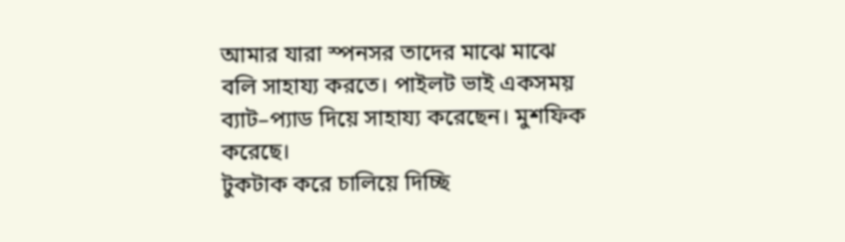আমার যারা স্পনসর তাদের মাঝে মাঝে বলি সাহায্য করতে। পাইলট ভাই একসময় ব্যাট–প্যাড দিয়ে সাহায্য করেছেন। মুশফিক করেছে।
টুকটাক করে চালিয়ে দিচ্ছি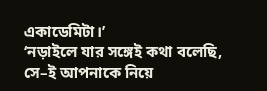একাডেমিটা।’
‘নড়াইলে যার সঙ্গেই কথা বলেছি, সে–ই আপনাকে নিয়ে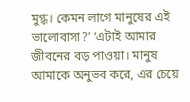মুগ্ধ। কেমন লাগে মানুষের এই ভালোবাসা?’ ‘এটাই আমার জীবনের বড় পাওয়া। মানুষ আমাকে অনুভব করে, এর চেয়ে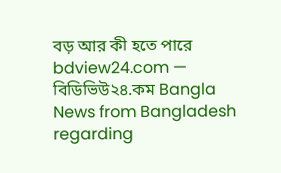বড় আর কী হতে পারে
bdview24.com — বিডিভিউ২৪.কম Bangla News from Bangladesh regarding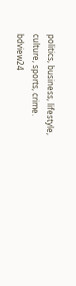politics, business, lifestyle, culture, sports, crime. bdview24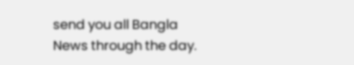send you all Bangla News through the day.